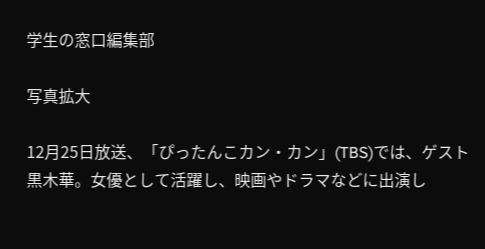学生の窓口編集部

写真拡大

12月25日放送、「ぴったんこカン・カン」(TBS)では、ゲスト黒木華。女優として活躍し、映画やドラマなどに出演し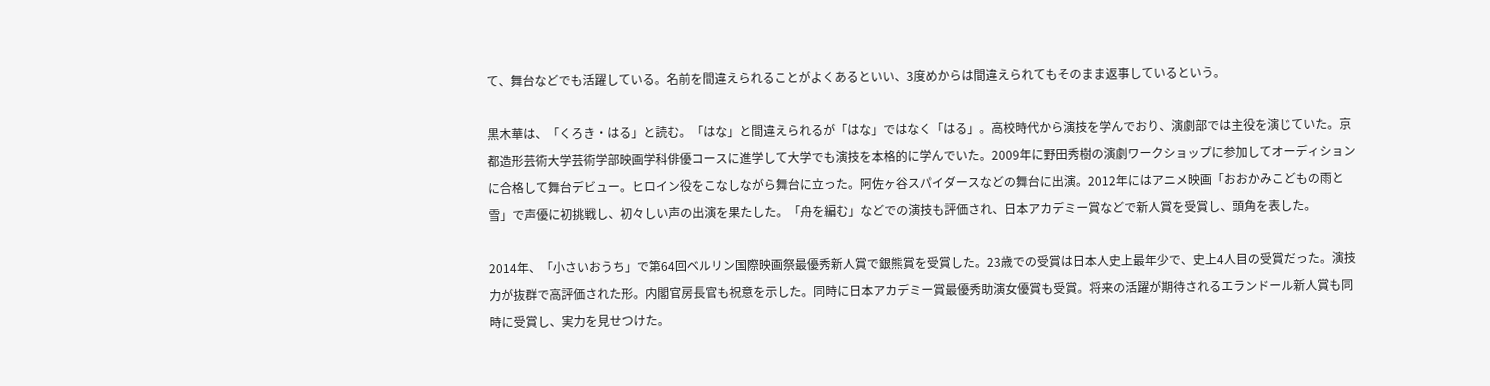て、舞台などでも活躍している。名前を間違えられることがよくあるといい、3度めからは間違えられてもそのまま返事しているという。

黒木華は、「くろき・はる」と読む。「はな」と間違えられるが「はな」ではなく「はる」。高校時代から演技を学んでおり、演劇部では主役を演じていた。京都造形芸術大学芸術学部映画学科俳優コースに進学して大学でも演技を本格的に学んでいた。2009年に野田秀樹の演劇ワークショップに参加してオーディションに合格して舞台デビュー。ヒロイン役をこなしながら舞台に立った。阿佐ヶ谷スパイダースなどの舞台に出演。2012年にはアニメ映画「おおかみこどもの雨と雪」で声優に初挑戦し、初々しい声の出演を果たした。「舟を編む」などでの演技も評価され、日本アカデミー賞などで新人賞を受賞し、頭角を表した。

2014年、「小さいおうち」で第64回ベルリン国際映画祭最優秀新人賞で銀熊賞を受賞した。23歳での受賞は日本人史上最年少で、史上4人目の受賞だった。演技力が抜群で高評価された形。内閣官房長官も祝意を示した。同時に日本アカデミー賞最優秀助演女優賞も受賞。将来の活躍が期待されるエランドール新人賞も同時に受賞し、実力を見せつけた。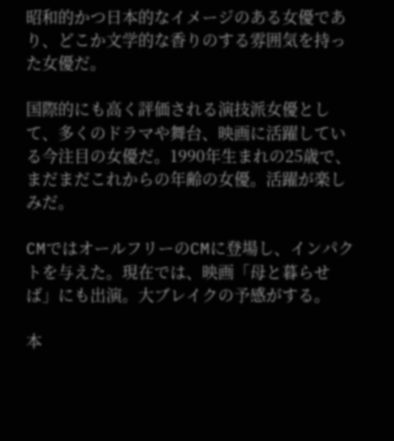昭和的かつ日本的なイメージのある女優であり、どこか文学的な香りのする雰囲気を持った女優だ。

国際的にも高く評価される演技派女優として、多くのドラマや舞台、映画に活躍している今注目の女優だ。1990年生まれの25歳で、まだまだこれからの年齢の女優。活躍が楽しみだ。

CMではオールフリーのCMに登場し、インパクトを与えた。現在では、映画「母と暮らせば」にも出演。大ブレイクの予感がする。

本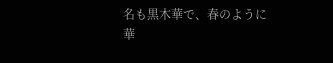名も黒木華で、春のように華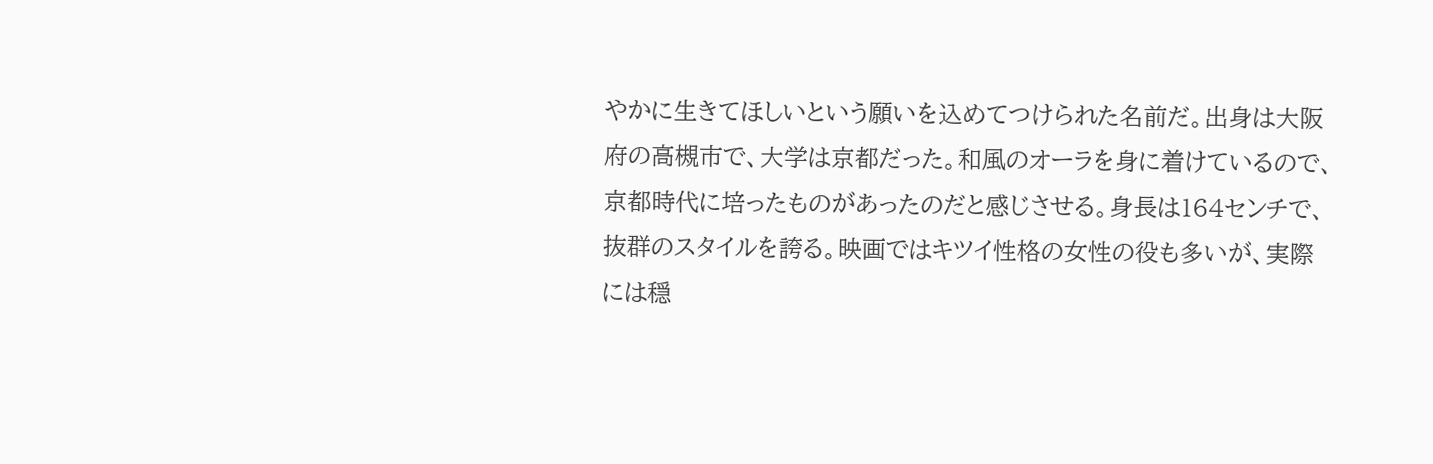やかに生きてほしいという願いを込めてつけられた名前だ。出身は大阪府の高槻市で、大学は京都だった。和風のオーラを身に着けているので、京都時代に培ったものがあったのだと感じさせる。身長は164センチで、抜群のスタイルを誇る。映画ではキツイ性格の女性の役も多いが、実際には穏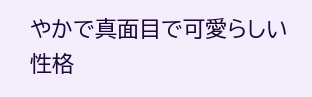やかで真面目で可愛らしい性格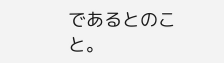であるとのこと。